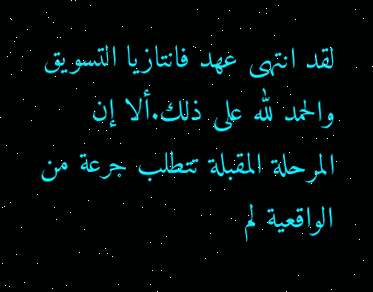لقد انتهى عهد فانتازيا التسويق والحمد لله على ذلك.ألا إن المرحلة المقبلة تتطلب جرعة من الواقعية لم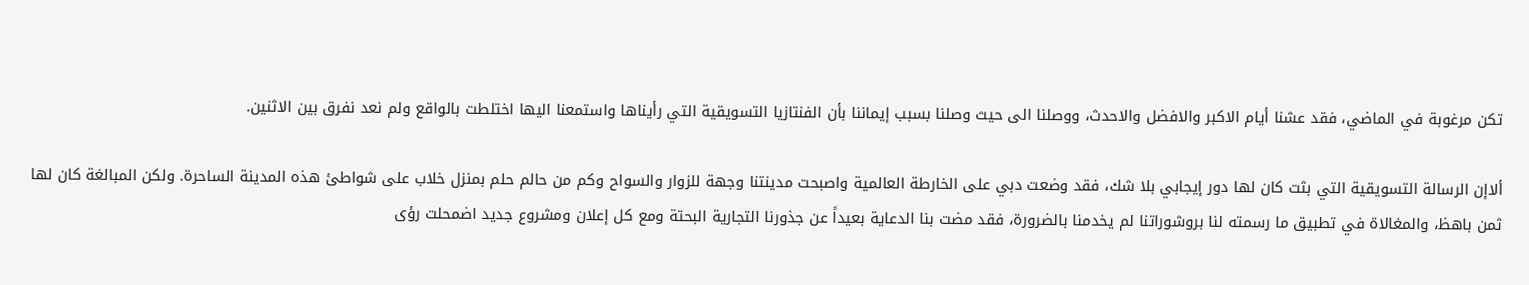تكن مرغوبة في الماضي، فقد عشنا أيام الاكبر والافضل والاحدث، ووصلنا الى حيث وصلنا بسبب إيماننا بأن الفنتازيا التسويقية التي رأيناها واستمعنا اليها اختلطت بالواقع ولم نعد نفرق بين الاثنين.

ألاإن الرسالة التسويقية التي بثت كان لها دور إيجابي بلا شك، فقد وضعت دبي على الخارطة العالمية واصبحت مدينتنا وجهة للزوار والسواح وكم من حالم حلم بمنزل خلاب على شواطئ هذه المدينة الساحرة. ولكن المبالغة كان لها ثمن باهظ، والمغالاة في تطبيق ما رسمته لنا بروشوراتنا لم يخدمنا بالضرورة، فقد مضت بنا الدعاية بعيداً عن جذورنا التجارية البحتة ومع كل إعلان ومشروع جديد اضمحلت رؤى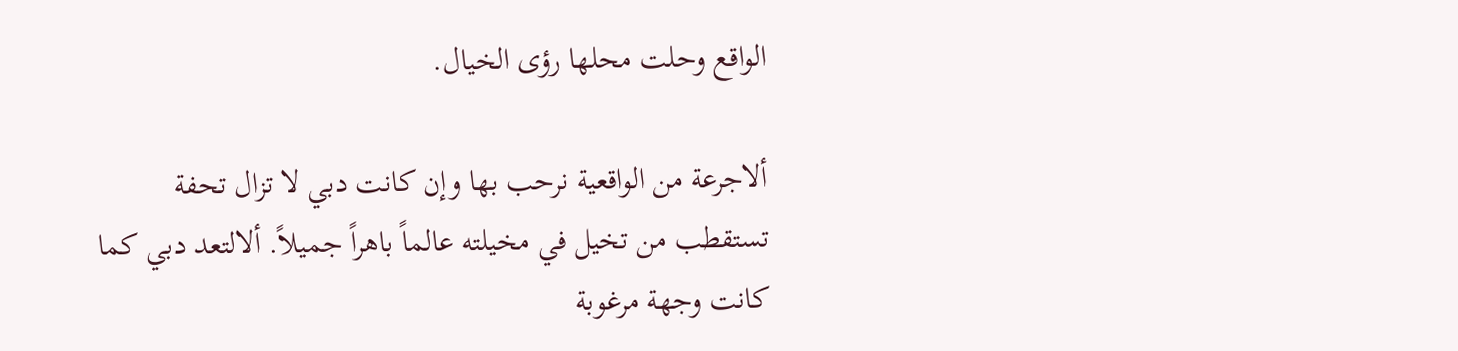الواقع وحلت محلها رؤى الخيال.

ألاجرعة من الواقعية نرحب بها وإن كانت دبي لا تزال تحفة تستقطب من تخيل في مخيلته عالماً باهراً جميلاً. ألالتعد دبي كما كانت وجهة مرغوبة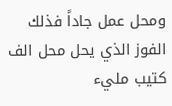ومحل عمل جاداً فذلك الفوز الذي يحل محل الف كتيب مليء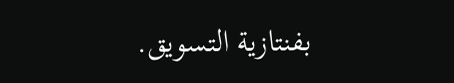بفنتازية التسويق.